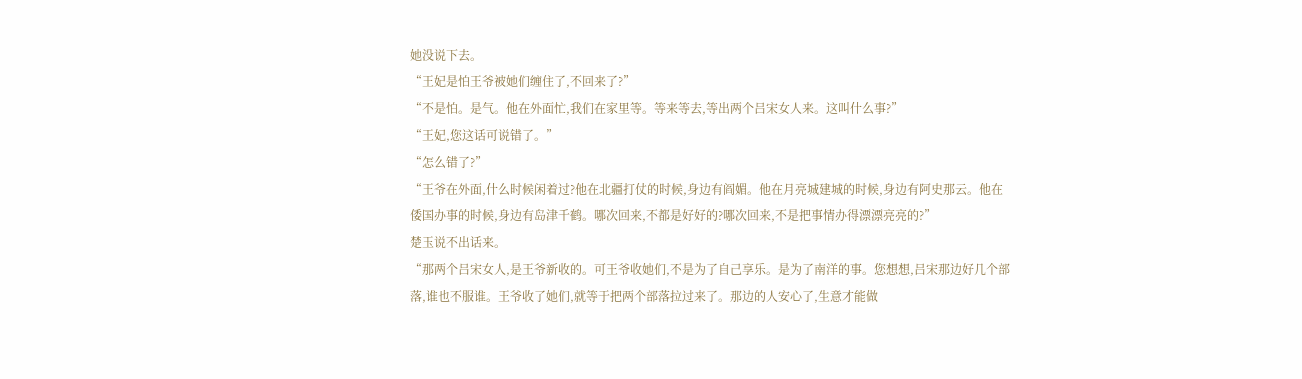她没说下去。
“王妃是怕王爷被她们缠住了,不回来了?”
“不是怕。是气。他在外面忙,我们在家里等。等来等去,等出两个吕宋女人来。这叫什么事?”
“王妃,您这话可说错了。”
“怎么错了?”
“王爷在外面,什么时候闲着过?他在北疆打仗的时候,身边有阎媚。他在月亮城建城的时候,身边有阿史那云。他在倭国办事的时候,身边有岛津千鹤。哪次回来,不都是好好的?哪次回来,不是把事情办得漂漂亮亮的?”
楚玉说不出话来。
“那两个吕宋女人,是王爷新收的。可王爷收她们,不是为了自己享乐。是为了南洋的事。您想想,吕宋那边好几个部落,谁也不服谁。王爷收了她们,就等于把两个部落拉过来了。那边的人安心了,生意才能做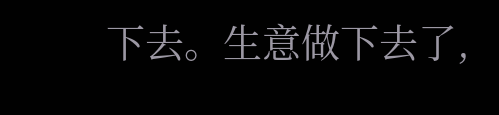下去。生意做下去了,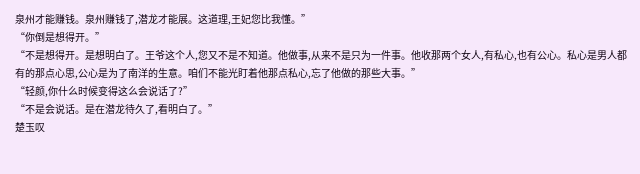泉州才能赚钱。泉州赚钱了,潜龙才能展。这道理,王妃您比我懂。”
“你倒是想得开。”
“不是想得开。是想明白了。王爷这个人,您又不是不知道。他做事,从来不是只为一件事。他收那两个女人,有私心,也有公心。私心是男人都有的那点心思,公心是为了南洋的生意。咱们不能光盯着他那点私心,忘了他做的那些大事。”
“轻颜,你什么时候变得这么会说话了?”
“不是会说话。是在潜龙待久了,看明白了。”
楚玉叹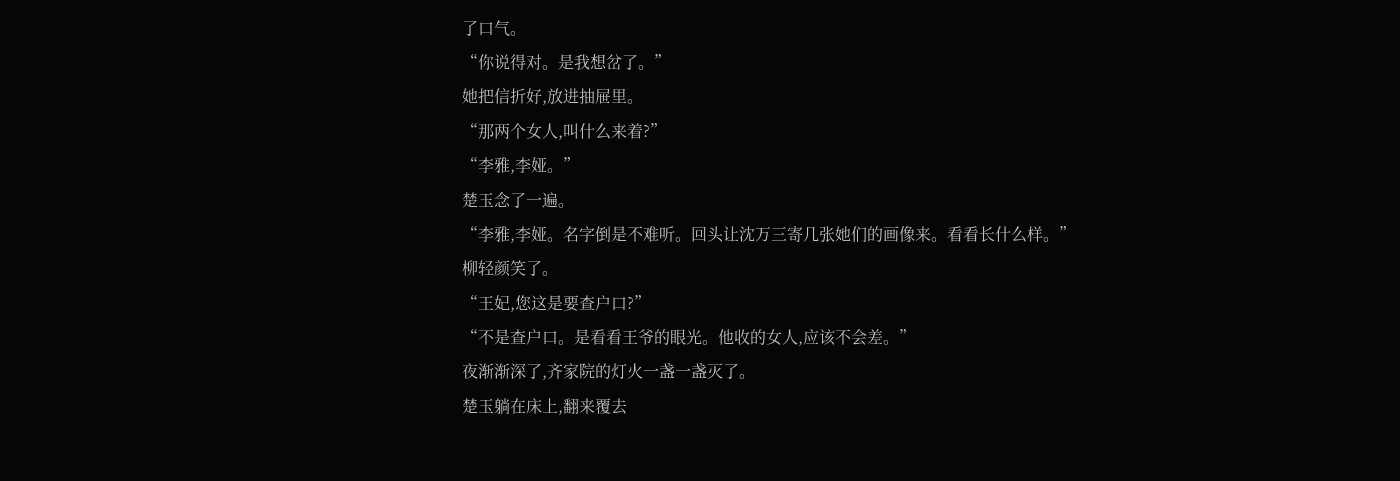了口气。
“你说得对。是我想岔了。”
她把信折好,放进抽屉里。
“那两个女人,叫什么来着?”
“李雅,李娅。”
楚玉念了一遍。
“李雅,李娅。名字倒是不难听。回头让沈万三寄几张她们的画像来。看看长什么样。”
柳轻颜笑了。
“王妃,您这是要查户口?”
“不是查户口。是看看王爷的眼光。他收的女人,应该不会差。”
夜渐渐深了,齐家院的灯火一盏一盏灭了。
楚玉躺在床上,翻来覆去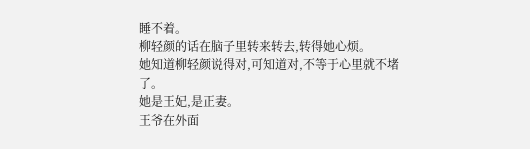睡不着。
柳轻颜的话在脑子里转来转去,转得她心烦。
她知道柳轻颜说得对,可知道对,不等于心里就不堵了。
她是王妃,是正妻。
王爷在外面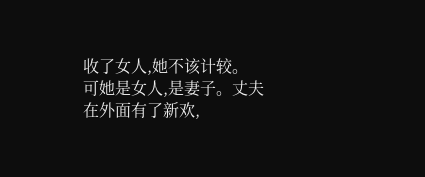收了女人,她不该计较。
可她是女人,是妻子。丈夫在外面有了新欢,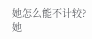她怎么能不计较?
她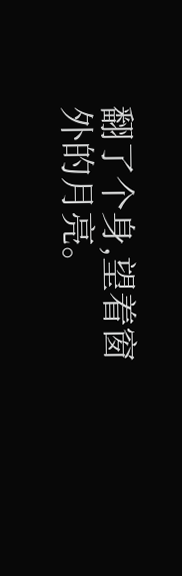翻了个身,望着窗外的月亮。